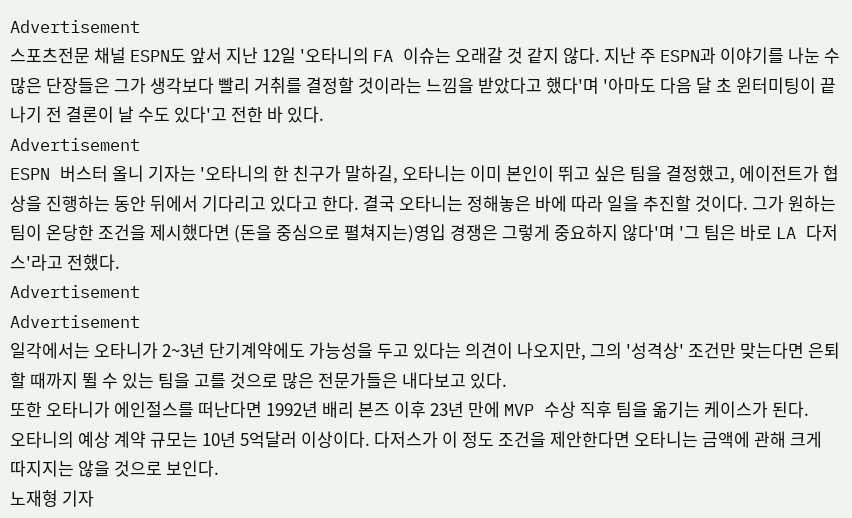Advertisement
스포츠전문 채널 ESPN도 앞서 지난 12일 '오타니의 FA 이슈는 오래갈 것 같지 않다. 지난 주 ESPN과 이야기를 나눈 수많은 단장들은 그가 생각보다 빨리 거취를 결정할 것이라는 느낌을 받았다고 했다'며 '아마도 다음 달 초 윈터미팅이 끝나기 전 결론이 날 수도 있다'고 전한 바 있다.
Advertisement
ESPN 버스터 올니 기자는 '오타니의 한 친구가 말하길, 오타니는 이미 본인이 뛰고 싶은 팀을 결정했고, 에이전트가 협상을 진행하는 동안 뒤에서 기다리고 있다고 한다. 결국 오타니는 정해놓은 바에 따라 일을 추진할 것이다. 그가 원하는 팀이 온당한 조건을 제시했다면 (돈을 중심으로 펼쳐지는)영입 경쟁은 그렇게 중요하지 않다'며 '그 팀은 바로 LA 다저스'라고 전했다.
Advertisement
Advertisement
일각에서는 오타니가 2~3년 단기계약에도 가능성을 두고 있다는 의견이 나오지만, 그의 '성격상' 조건만 맞는다면 은퇴할 때까지 뛸 수 있는 팀을 고를 것으로 많은 전문가들은 내다보고 있다.
또한 오타니가 에인절스를 떠난다면 1992년 배리 본즈 이후 23년 만에 MVP 수상 직후 팀을 옮기는 케이스가 된다.
오타니의 예상 계약 규모는 10년 5억달러 이상이다. 다저스가 이 정도 조건을 제안한다면 오타니는 금액에 관해 크게 따지지는 않을 것으로 보인다.
노재형 기자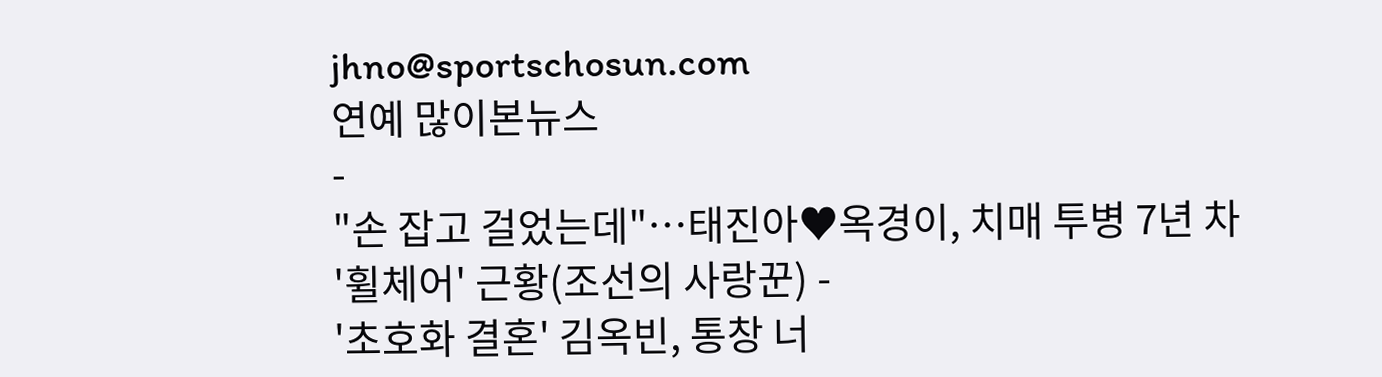jhno@sportschosun.com
연예 많이본뉴스
-
"손 잡고 걸었는데"…태진아♥옥경이, 치매 투병 7년 차 '휠체어' 근황(조선의 사랑꾼) -
'초호화 결혼' 김옥빈, 통창 너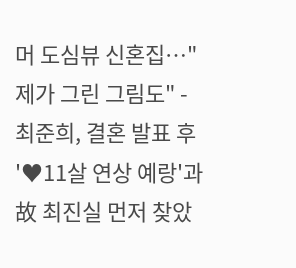머 도심뷰 신혼집…"제가 그린 그림도" -
최준희, 결혼 발표 후 '♥11살 연상 예랑'과 故 최진실 먼저 찾았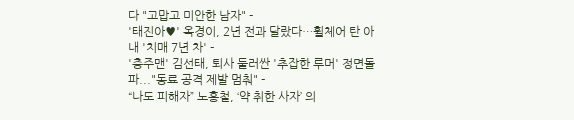다 "고맙고 미안한 남자" -
'태진아♥' 옥경이, 2년 전과 달랐다…휠체어 탄 아내 '치매 7년 차' -
'충주맨' 김선태, 퇴사 둘러싼 '추잡한 루머' 정면돌파..."동료 공격 제발 멈춰" -
“나도 피해자” 노홍철, ‘약 취한 사자’ 의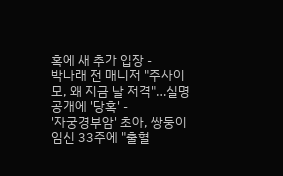혹에 새 추가 입장 -
박나래 전 매니저 "주사이모, 왜 지금 날 저격"…실명 공개에 '당혹' -
'자궁경부암' 초아, 쌍둥이 임신 33주에 "출혈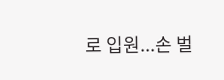로 입원...손 벌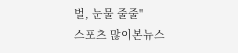벌, 눈물 줄줄"
스포츠 많이본뉴스